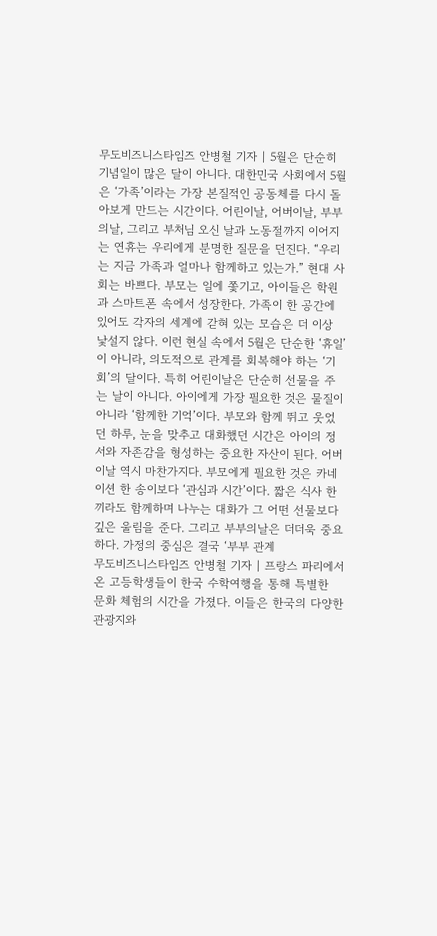무도비즈니스타임즈 안병철 기자 | 5월은 단순히 기념일이 많은 달이 아니다. 대한민국 사회에서 5월은 ‘가족’이라는 가장 본질적인 공동체를 다시 돌아보게 만드는 시간이다. 어린이날, 어버이날, 부부의날, 그리고 부처님 오신 날과 노동절까지 이어지는 연휴는 우리에게 분명한 질문을 던진다. “우리는 지금 가족과 얼마나 함께하고 있는가.” 현대 사회는 바쁘다. 부모는 일에 쫓기고, 아이들은 학원과 스마트폰 속에서 성장한다. 가족이 한 공간에 있어도 각자의 세계에 갇혀 있는 모습은 더 이상 낯설지 않다. 이런 현실 속에서 5월은 단순한 ‘휴일’이 아니라, 의도적으로 관계를 회복해야 하는 ‘기회’의 달이다. 특히 어린이날은 단순히 선물을 주는 날이 아니다. 아이에게 가장 필요한 것은 물질이 아니라 ‘함께한 기억’이다. 부모와 함께 뛰고 웃었던 하루, 눈을 맞추고 대화했던 시간은 아이의 정서와 자존감을 형성하는 중요한 자산이 된다. 어버이날 역시 마찬가지다. 부모에게 필요한 것은 카네이션 한 송이보다 ‘관심과 시간’이다. 짧은 식사 한 끼라도 함께하며 나누는 대화가 그 어떤 선물보다 깊은 울림을 준다. 그리고 부부의날은 더더욱 중요하다. 가정의 중심은 결국 ‘부부 관계
무도비즈니스타임즈 안병철 기자 | 프랑스 파리에서 온 고등학생들이 한국 수학여행을 통해 특별한 문화 체험의 시간을 가졌다. 이들은 한국의 다양한 관광지와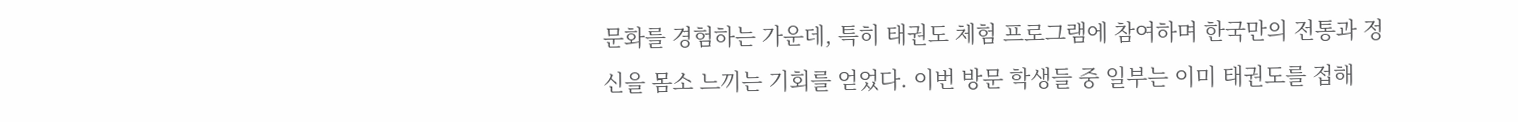문화를 경험하는 가운데, 특히 태권도 체험 프로그램에 참여하며 한국만의 전통과 정신을 몸소 느끼는 기회를 얻었다. 이번 방문 학생들 중 일부는 이미 태권도를 접해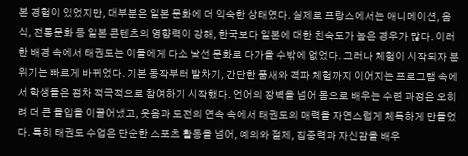본 경험이 있었지만, 대부분은 일본 문화에 더 익숙한 상태였다. 실제로 프랑스에서는 애니메이션, 음식, 전통문화 등 일본 콘텐츠의 영향력이 강해, 한국보다 일본에 대한 친숙도가 높은 경우가 많다. 이러한 배경 속에서 태권도는 이들에게 다소 낯선 문화로 다가올 수밖에 없었다. 그러나 체험이 시작되자 분위기는 빠르게 바뀌었다. 기본 동작부터 발차기, 간단한 품새와 격파 체험까지 이어지는 프로그램 속에서 학생들은 점차 적극적으로 참여하기 시작했다. 언어의 장벽을 넘어 몸으로 배우는 수련 과정은 오히려 더 큰 몰입을 이끌어냈고, 웃음과 도전의 연속 속에서 태권도의 매력을 자연스럽게 체득하게 만들었다. 특히 태권도 수업은 단순한 스포츠 활동을 넘어, 예의와 절제, 집중력과 자신감을 배우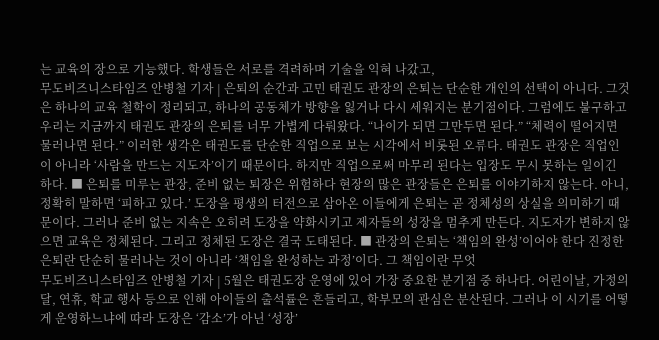는 교육의 장으로 기능했다. 학생들은 서로를 격려하며 기술을 익혀 나갔고,
무도비즈니스타임즈 안병철 기자 | 은퇴의 순간과 고민 태권도 관장의 은퇴는 단순한 개인의 선택이 아니다. 그것은 하나의 교육 철학이 정리되고, 하나의 공동체가 방향을 잃거나 다시 세워지는 분기점이다. 그럼에도 불구하고 우리는 지금까지 태권도 관장의 은퇴를 너무 가볍게 다뤄왔다. “나이가 되면 그만두면 된다.” “체력이 떨어지면 물러나면 된다.” 이러한 생각은 태권도를 단순한 직업으로 보는 시각에서 비롯된 오류다. 태권도 관장은 직업인이 아니라 ‘사람을 만드는 지도자’이기 때문이다. 하지만 직업으로써 마무리 된다는 입장도 무시 못하는 일이긴 하다. ■ 은퇴를 미루는 관장, 준비 없는 퇴장은 위험하다 현장의 많은 관장들은 은퇴를 이야기하지 않는다. 아니, 정확히 말하면 ‘피하고 있다.’ 도장을 평생의 터전으로 삼아온 이들에게 은퇴는 곧 정체성의 상실을 의미하기 때문이다. 그러나 준비 없는 지속은 오히려 도장을 약화시키고 제자들의 성장을 멈추게 만든다. 지도자가 변하지 않으면 교육은 정체된다. 그리고 정체된 도장은 결국 도태된다. ■ 관장의 은퇴는 ‘책임의 완성’이어야 한다 진정한 은퇴란 단순히 물러나는 것이 아니라 ‘책임을 완성하는 과정’이다. 그 책임이란 무엇
무도비즈니스타임즈 안병철 기자 | 5월은 태권도장 운영에 있어 가장 중요한 분기점 중 하나다. 어린이날, 가정의 달, 연휴, 학교 행사 등으로 인해 아이들의 출석률은 흔들리고, 학부모의 관심은 분산된다. 그러나 이 시기를 어떻게 운영하느냐에 따라 도장은 ‘감소’가 아닌 ‘성장’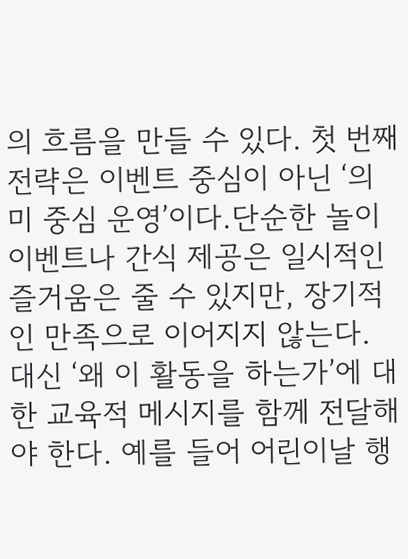의 흐름을 만들 수 있다. 첫 번째 전략은 이벤트 중심이 아닌 ‘의미 중심 운영’이다.단순한 놀이 이벤트나 간식 제공은 일시적인 즐거움은 줄 수 있지만, 장기적인 만족으로 이어지지 않는다. 대신 ‘왜 이 활동을 하는가’에 대한 교육적 메시지를 함께 전달해야 한다. 예를 들어 어린이날 행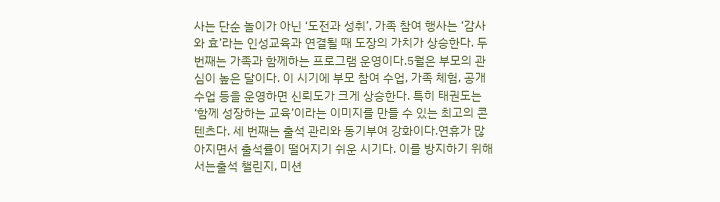사는 단순 놀이가 아닌 ‘도전과 성취’, 가족 참여 행사는 ‘감사와 효’라는 인성교육과 연결될 때 도장의 가치가 상승한다. 두 번째는 가족과 함께하는 프로그램 운영이다.5월은 부모의 관심이 높은 달이다. 이 시기에 부모 참여 수업, 가족 체험, 공개 수업 등을 운영하면 신뢰도가 크게 상승한다. 특히 태권도는 ‘함께 성장하는 교육’이라는 이미지를 만들 수 있는 최고의 콘텐츠다. 세 번째는 출석 관리와 동기부여 강화이다.연휴가 많아지면서 출석률이 떨어지기 쉬운 시기다. 이를 방지하기 위해서는출석 챌린지, 미션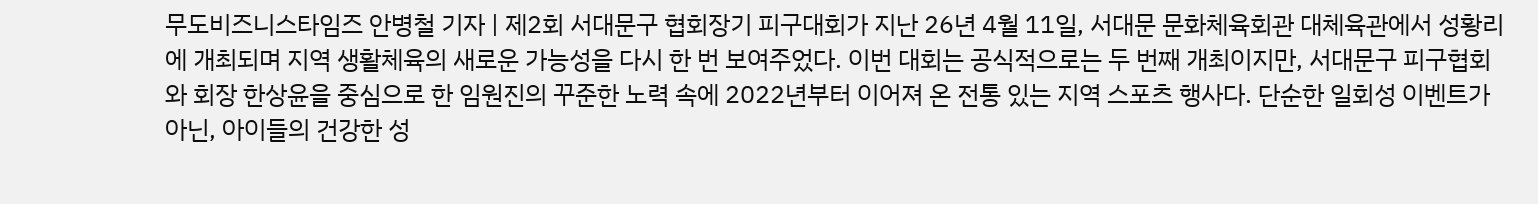무도비즈니스타임즈 안병철 기자 | 제2회 서대문구 협회장기 피구대회가 지난 26년 4월 11일, 서대문 문화체육회관 대체육관에서 성황리에 개최되며 지역 생활체육의 새로운 가능성을 다시 한 번 보여주었다. 이번 대회는 공식적으로는 두 번째 개최이지만, 서대문구 피구협회와 회장 한상윤을 중심으로 한 임원진의 꾸준한 노력 속에 2022년부터 이어져 온 전통 있는 지역 스포츠 행사다. 단순한 일회성 이벤트가 아닌, 아이들의 건강한 성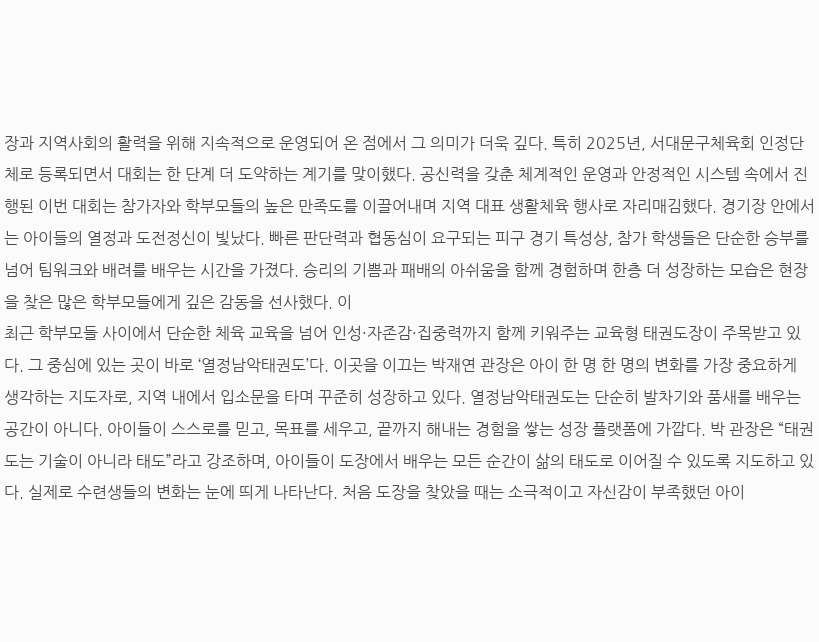장과 지역사회의 활력을 위해 지속적으로 운영되어 온 점에서 그 의미가 더욱 깊다. 특히 2025년, 서대문구체육회 인정단체로 등록되면서 대회는 한 단계 더 도약하는 계기를 맞이했다. 공신력을 갖춘 체계적인 운영과 안정적인 시스템 속에서 진행된 이번 대회는 참가자와 학부모들의 높은 만족도를 이끌어내며 지역 대표 생활체육 행사로 자리매김했다. 경기장 안에서는 아이들의 열정과 도전정신이 빛났다. 빠른 판단력과 협동심이 요구되는 피구 경기 특성상, 참가 학생들은 단순한 승부를 넘어 팀워크와 배려를 배우는 시간을 가졌다. 승리의 기쁨과 패배의 아쉬움을 함께 경험하며 한층 더 성장하는 모습은 현장을 찾은 많은 학부모들에게 깊은 감동을 선사했다. 이
최근 학부모들 사이에서 단순한 체육 교육을 넘어 인성·자존감·집중력까지 함께 키워주는 교육형 태권도장이 주목받고 있다. 그 중심에 있는 곳이 바로 ‘열정남악태권도’다. 이곳을 이끄는 박재연 관장은 아이 한 명 한 명의 변화를 가장 중요하게 생각하는 지도자로, 지역 내에서 입소문을 타며 꾸준히 성장하고 있다. 열정남악태권도는 단순히 발차기와 품새를 배우는 공간이 아니다. 아이들이 스스로를 믿고, 목표를 세우고, 끝까지 해내는 경험을 쌓는 성장 플랫폼에 가깝다. 박 관장은 “태권도는 기술이 아니라 태도”라고 강조하며, 아이들이 도장에서 배우는 모든 순간이 삶의 태도로 이어질 수 있도록 지도하고 있다. 실제로 수련생들의 변화는 눈에 띄게 나타난다. 처음 도장을 찾았을 때는 소극적이고 자신감이 부족했던 아이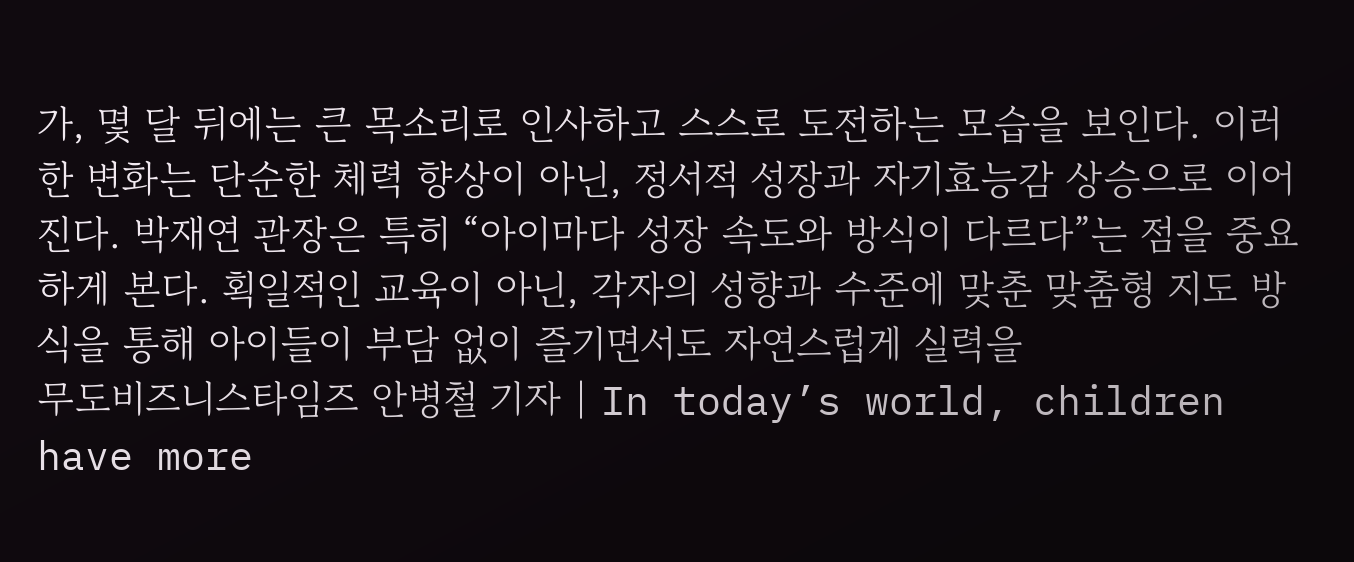가, 몇 달 뒤에는 큰 목소리로 인사하고 스스로 도전하는 모습을 보인다. 이러한 변화는 단순한 체력 향상이 아닌, 정서적 성장과 자기효능감 상승으로 이어진다. 박재연 관장은 특히 “아이마다 성장 속도와 방식이 다르다”는 점을 중요하게 본다. 획일적인 교육이 아닌, 각자의 성향과 수준에 맞춘 맞춤형 지도 방식을 통해 아이들이 부담 없이 즐기면서도 자연스럽게 실력을
무도비즈니스타임즈 안병철 기자 | In today’s world, children have more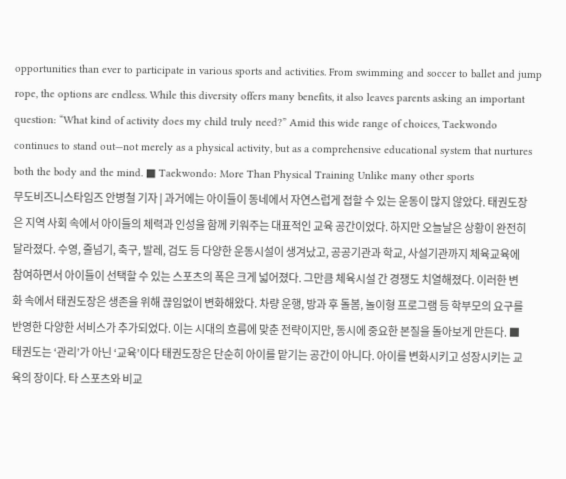opportunities than ever to participate in various sports and activities. From swimming and soccer to ballet and jump rope, the options are endless. While this diversity offers many benefits, it also leaves parents asking an important question: “What kind of activity does my child truly need?” Amid this wide range of choices, Taekwondo continues to stand out—not merely as a physical activity, but as a comprehensive educational system that nurtures both the body and the mind. ■ Taekwondo: More Than Physical Training Unlike many other sports
무도비즈니스타임즈 안병철 기자 | 과거에는 아이들이 동네에서 자연스럽게 접할 수 있는 운동이 많지 않았다. 태권도장은 지역 사회 속에서 아이들의 체력과 인성을 함께 키워주는 대표적인 교육 공간이었다. 하지만 오늘날은 상황이 완전히 달라졌다. 수영, 줄넘기, 축구, 발레, 검도 등 다양한 운동시설이 생겨났고, 공공기관과 학교, 사설기관까지 체육교육에 참여하면서 아이들이 선택할 수 있는 스포츠의 폭은 크게 넓어졌다. 그만큼 체육시설 간 경쟁도 치열해졌다. 이러한 변화 속에서 태권도장은 생존을 위해 끊임없이 변화해왔다. 차량 운행, 방과 후 돌봄, 놀이형 프로그램 등 학부모의 요구를 반영한 다양한 서비스가 추가되었다. 이는 시대의 흐름에 맞춘 전략이지만, 동시에 중요한 본질을 돌아보게 만든다. ■ 태권도는 ‘관리’가 아닌 ‘교육’이다 태권도장은 단순히 아이를 맡기는 공간이 아니다. 아이를 변화시키고 성장시키는 교육의 장이다. 타 스포츠와 비교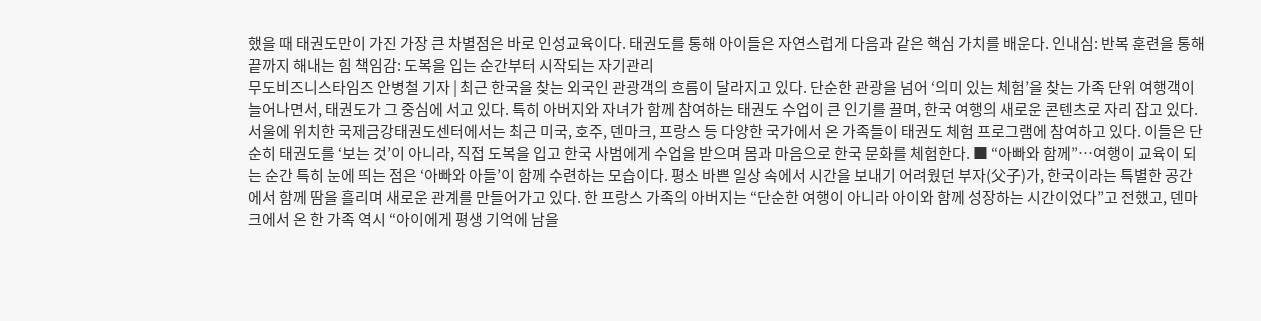했을 때 태권도만이 가진 가장 큰 차별점은 바로 인성교육이다. 태권도를 통해 아이들은 자연스럽게 다음과 같은 핵심 가치를 배운다. 인내심: 반복 훈련을 통해 끝까지 해내는 힘 책임감: 도복을 입는 순간부터 시작되는 자기관리
무도비즈니스타임즈 안병철 기자 | 최근 한국을 찾는 외국인 관광객의 흐름이 달라지고 있다. 단순한 관광을 넘어 ‘의미 있는 체험’을 찾는 가족 단위 여행객이 늘어나면서, 태권도가 그 중심에 서고 있다. 특히 아버지와 자녀가 함께 참여하는 태권도 수업이 큰 인기를 끌며, 한국 여행의 새로운 콘텐츠로 자리 잡고 있다. 서울에 위치한 국제금강태권도센터에서는 최근 미국, 호주, 덴마크, 프랑스 등 다양한 국가에서 온 가족들이 태권도 체험 프로그램에 참여하고 있다. 이들은 단순히 태권도를 ‘보는 것’이 아니라, 직접 도복을 입고 한국 사범에게 수업을 받으며 몸과 마음으로 한국 문화를 체험한다. ■ “아빠와 함께”…여행이 교육이 되는 순간 특히 눈에 띄는 점은 ‘아빠와 아들’이 함께 수련하는 모습이다. 평소 바쁜 일상 속에서 시간을 보내기 어려웠던 부자(父子)가, 한국이라는 특별한 공간에서 함께 땀을 흘리며 새로운 관계를 만들어가고 있다. 한 프랑스 가족의 아버지는 “단순한 여행이 아니라 아이와 함께 성장하는 시간이었다”고 전했고, 덴마크에서 온 한 가족 역시 “아이에게 평생 기억에 남을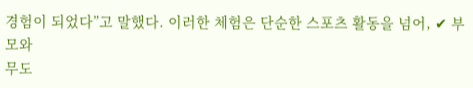경험이 되었다”고 말했다. 이러한 체험은 단순한 스포츠 활동을 넘어, ✔ 부모와
무도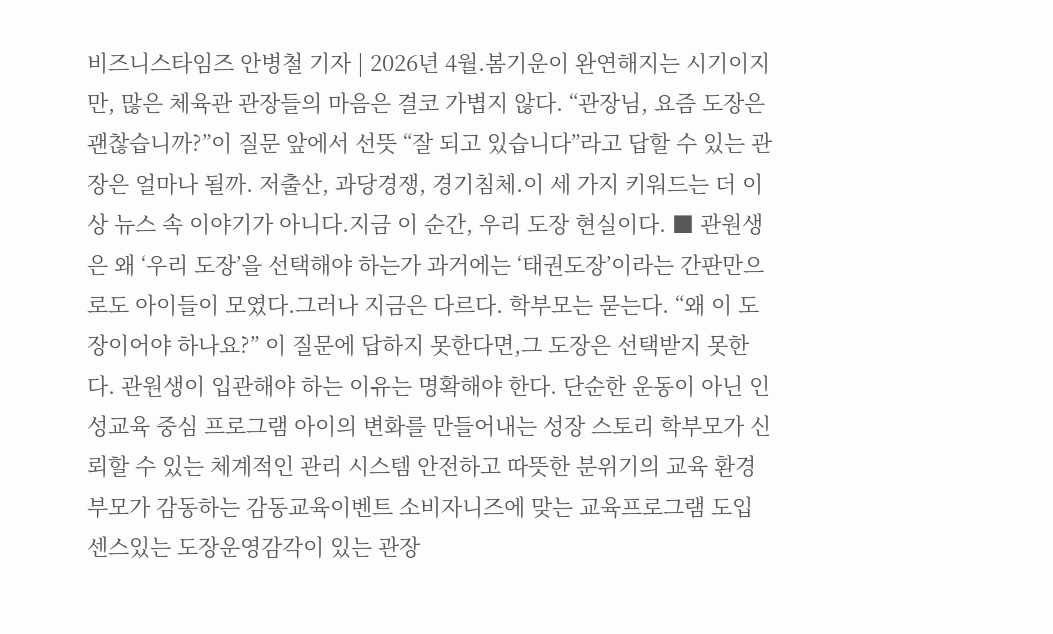비즈니스타임즈 안병철 기자 | 2026년 4월.봄기운이 완연해지는 시기이지만, 많은 체육관 관장들의 마음은 결코 가볍지 않다. “관장님, 요즘 도장은 괜찮습니까?”이 질문 앞에서 선뜻 “잘 되고 있습니다”라고 답할 수 있는 관장은 얼마나 될까. 저출산, 과당경쟁, 경기침체.이 세 가지 키워드는 더 이상 뉴스 속 이야기가 아니다.지금 이 순간, 우리 도장 현실이다. ■ 관원생은 왜 ‘우리 도장’을 선택해야 하는가 과거에는 ‘태권도장’이라는 간판만으로도 아이들이 모였다.그러나 지금은 다르다. 학부모는 묻는다. “왜 이 도장이어야 하나요?” 이 질문에 답하지 못한다면,그 도장은 선택받지 못한다. 관원생이 입관해야 하는 이유는 명확해야 한다. 단순한 운동이 아닌 인성교육 중심 프로그램 아이의 변화를 만들어내는 성장 스토리 학부모가 신뢰할 수 있는 체계적인 관리 시스템 안전하고 따뜻한 분위기의 교육 환경 부모가 감동하는 감동교육이벤트 소비자니즈에 맞는 교육프로그램 도입 센스있는 도장운영감각이 있는 관장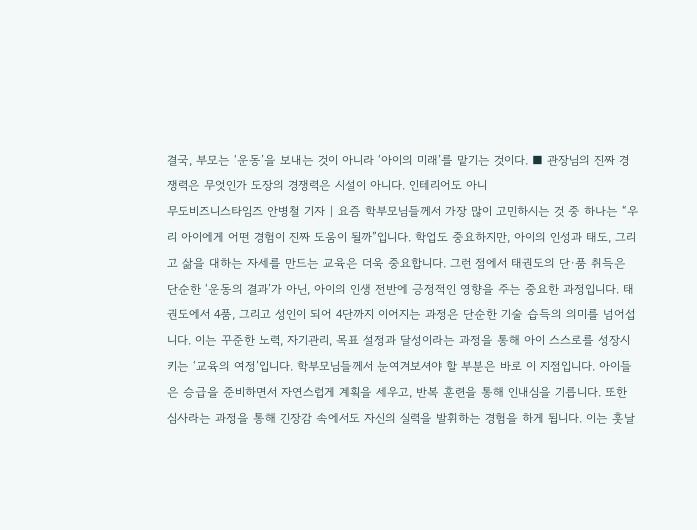결국, 부모는 ‘운동’을 보내는 것이 아니라 ‘아이의 미래’를 맡기는 것이다. ■ 관장님의 진짜 경쟁력은 무엇인가 도장의 경쟁력은 시설이 아니다. 인테리어도 아니
무도비즈니스타임즈 안병철 기자 | 요즘 학부모님들께서 가장 많이 고민하시는 것 중 하나는 “우리 아이에게 어떤 경험이 진짜 도움이 될까”입니다. 학업도 중요하지만, 아이의 인성과 태도, 그리고 삶을 대하는 자세를 만드는 교육은 더욱 중요합니다. 그런 점에서 태권도의 단·품 취득은 단순한 ‘운동의 결과’가 아닌, 아이의 인생 전반에 긍정적인 영향을 주는 중요한 과정입니다. 태권도에서 4품, 그리고 성인이 되어 4단까지 이어지는 과정은 단순한 기술 습득의 의미를 넘어섭니다. 이는 꾸준한 노력, 자기관리, 목표 설정과 달성이라는 과정을 통해 아이 스스로를 성장시키는 ‘교육의 여정’입니다. 학부모님들께서 눈여겨보셔야 할 부분은 바로 이 지점입니다. 아이들은 승급을 준비하면서 자연스럽게 계획을 세우고, 반복 훈련을 통해 인내심을 기릅니다. 또한 심사라는 과정을 통해 긴장감 속에서도 자신의 실력을 발휘하는 경험을 하게 됩니다. 이는 훗날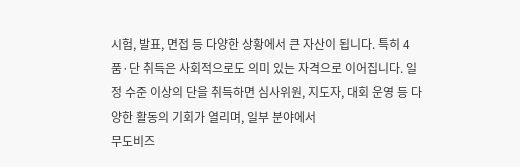시험, 발표, 면접 등 다양한 상황에서 큰 자산이 됩니다. 특히 4품·단 취득은 사회적으로도 의미 있는 자격으로 이어집니다. 일정 수준 이상의 단을 취득하면 심사위원, 지도자, 대회 운영 등 다양한 활동의 기회가 열리며, 일부 분야에서
무도비즈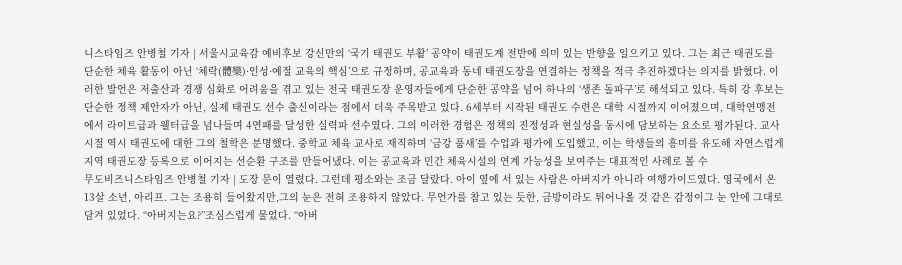니스타임즈 안병철 기자 | 서울시교육감 예비후보 강신만의 ‘국기 태권도 부활’ 공약이 태권도계 전반에 의미 있는 반향을 일으키고 있다. 그는 최근 태권도를 단순한 체육 활동이 아닌 ‘체락(體樂)·인성·예절 교육의 핵심’으로 규정하며, 공교육과 동네 태권도장을 연결하는 정책을 적극 추진하겠다는 의지를 밝혔다. 이러한 발언은 저출산과 경쟁 심화로 어려움을 겪고 있는 전국 태권도장 운영자들에게 단순한 공약을 넘어 하나의 ‘생존 돌파구’로 해석되고 있다. 특히 강 후보는 단순한 정책 제안자가 아닌, 실제 태권도 선수 출신이라는 점에서 더욱 주목받고 있다. 6세부터 시작된 태권도 수련은 대학 시절까지 이어졌으며, 대학연맹전에서 라이트급과 웰터급을 넘나들며 4연패를 달성한 실력파 선수였다. 그의 이러한 경험은 정책의 진정성과 현실성을 동시에 담보하는 요소로 평가된다. 교사 시절 역시 태권도에 대한 그의 철학은 분명했다. 중학교 체육 교사로 재직하며 ‘금강 품새’를 수업과 평가에 도입했고, 이는 학생들의 흥미를 유도해 자연스럽게 지역 태권도장 등록으로 이어지는 선순환 구조를 만들어냈다. 이는 공교육과 민간 체육시설의 연계 가능성을 보여주는 대표적인 사례로 볼 수
무도비즈니스타임즈 안병철 기자 | 도장 문이 열렸다. 그런데 평소와는 조금 달랐다. 아이 옆에 서 있는 사람은 아버지가 아니라 여행가이드였다. 영국에서 온 13살 소년, 아리프. 그는 조용히 들어왔지만,그의 눈은 전혀 조용하지 않았다. 무언가를 참고 있는 듯한, 금방이라도 튀어나올 것 같은 감정이그 눈 안에 그대로 담겨 있었다. “아버지는요?”조심스럽게 물었다. “아버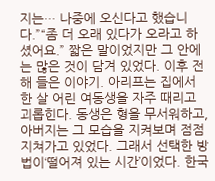지는… 나중에 오신다고 했습니다.”“좀 더 오래 있다가 오라고 하셨어요.” 짧은 말이었지만 그 안에는 많은 것이 담겨 있었다. 이후 전해 들은 이야기. 아리프는 집에서 한 살 어린 여동생을 자주 때리고 괴롭힌다. 동생은 형을 무서워하고,아버지는 그 모습을 지켜보며 점점 지쳐가고 있었다. 그래서 선택한 방법이‘떨어져 있는 시간’이었다. 한국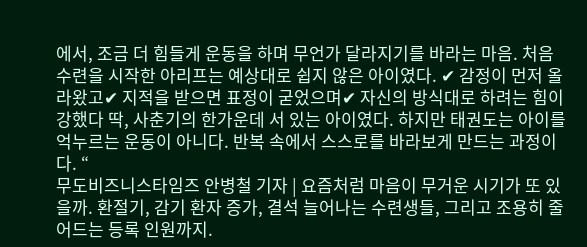에서, 조금 더 힘들게 운동을 하며 무언가 달라지기를 바라는 마음. 처음 수련을 시작한 아리프는 예상대로 쉽지 않은 아이였다. ✔ 감정이 먼저 올라왔고✔ 지적을 받으면 표정이 굳었으며✔ 자신의 방식대로 하려는 힘이 강했다 딱, 사춘기의 한가운데 서 있는 아이였다. 하지만 태권도는 아이를 억누르는 운동이 아니다. 반복 속에서 스스로를 바라보게 만드는 과정이다. “
무도비즈니스타임즈 안병철 기자 | 요즘처럼 마음이 무거운 시기가 또 있을까. 환절기, 감기 환자 증가, 결석 늘어나는 수련생들, 그리고 조용히 줄어드는 등록 인원까지.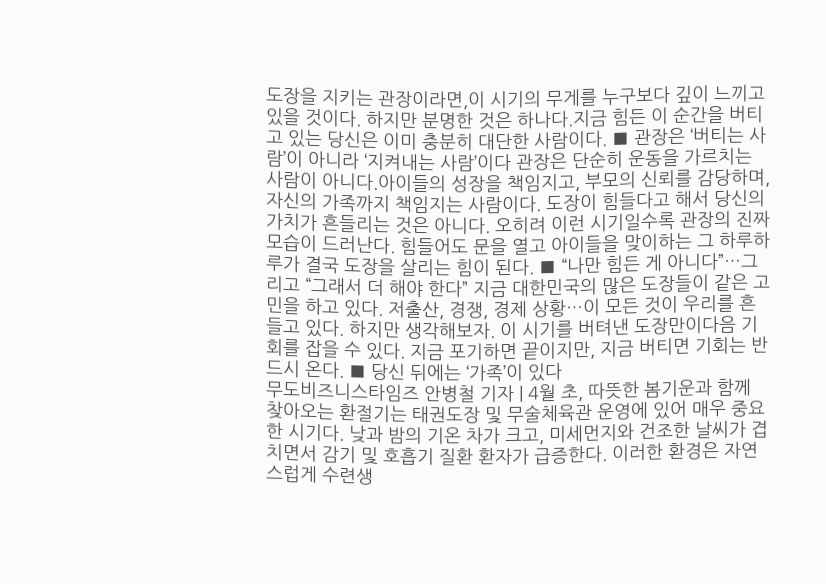도장을 지키는 관장이라면,이 시기의 무게를 누구보다 깊이 느끼고 있을 것이다. 하지만 분명한 것은 하나다.지금 힘든 이 순간을 버티고 있는 당신은 이미 충분히 대단한 사람이다. ■ 관장은 ‘버티는 사람’이 아니라 ‘지켜내는 사람’이다 관장은 단순히 운동을 가르치는 사람이 아니다.아이들의 성장을 책임지고, 부모의 신뢰를 감당하며,자신의 가족까지 책임지는 사람이다. 도장이 힘들다고 해서 당신의 가치가 흔들리는 것은 아니다. 오히려 이런 시기일수록 관장의 진짜 모습이 드러난다. 힘들어도 문을 열고 아이들을 맞이하는 그 하루하루가 결국 도장을 살리는 힘이 된다. ■ “나만 힘든 게 아니다”…그리고 “그래서 더 해야 한다” 지금 대한민국의 많은 도장들이 같은 고민을 하고 있다. 저출산, 경쟁, 경제 상황…이 모든 것이 우리를 흔들고 있다. 하지만 생각해보자. 이 시기를 버텨낸 도장만이다음 기회를 잡을 수 있다. 지금 포기하면 끝이지만, 지금 버티면 기회는 반드시 온다. ■ 당신 뒤에는 ‘가족’이 있다
무도비즈니스타임즈 안병철 기자 | 4월 초, 따뜻한 봄기운과 함께 찾아오는 환절기는 태권도장 및 무술체육관 운영에 있어 매우 중요한 시기다. 낮과 밤의 기온 차가 크고, 미세먼지와 건조한 날씨가 겹치면서 감기 및 호흡기 질환 환자가 급증한다. 이러한 환경은 자연스럽게 수련생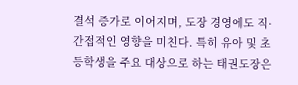결석 증가로 이어지며, 도장 경영에도 직·간접적인 영향을 미친다. 특히 유아 및 초등학생을 주요 대상으로 하는 태권도장은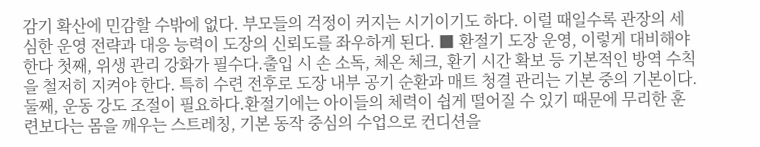감기 확산에 민감할 수밖에 없다. 부모들의 걱정이 커지는 시기이기도 하다. 이럴 때일수록 관장의 세심한 운영 전략과 대응 능력이 도장의 신뢰도를 좌우하게 된다. ■ 환절기 도장 운영, 이렇게 대비해야 한다 첫째, 위생 관리 강화가 필수다.출입 시 손 소독, 체온 체크, 환기 시간 확보 등 기본적인 방역 수칙을 철저히 지켜야 한다. 특히 수련 전후로 도장 내부 공기 순환과 매트 청결 관리는 기본 중의 기본이다. 둘째, 운동 강도 조절이 필요하다.환절기에는 아이들의 체력이 쉽게 떨어질 수 있기 때문에 무리한 훈련보다는 몸을 깨우는 스트레칭, 기본 동작 중심의 수업으로 컨디션을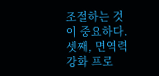조절하는 것이 중요하다. 셋째, 면역력 강화 프로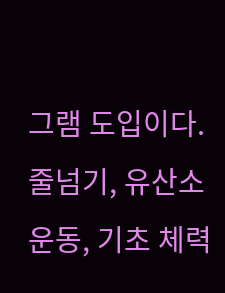그램 도입이다.줄넘기, 유산소 운동, 기초 체력